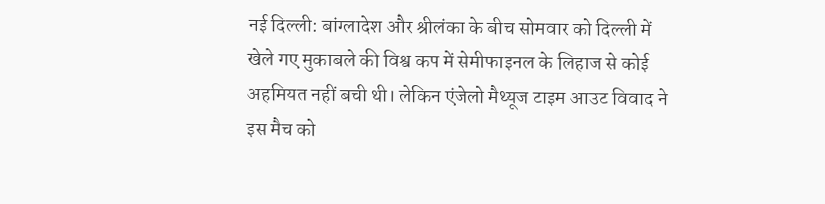नई दिल्ली: बांग्लादेश और श्रीलंका के बीच सोमवार को दिल्ली में खेले गए मुकाबले की विश्व कप में सेमीफाइनल के लिहाज से कोई अहमियत नहीं बची थी। लेकिन एंजेलो मैथ्यूज टाइम आउट विवाद ने इस मैच को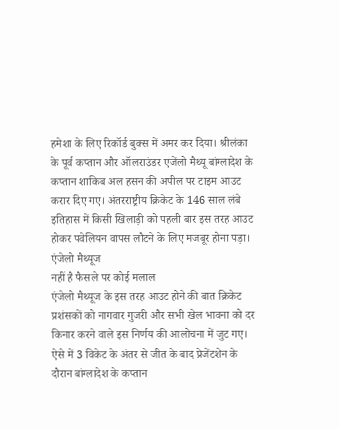हमेशा के लिए रिकॉर्ड बुक्स में अमर कर दिया। श्रीलंका के पूर्व कप्तान और ऑलराउंडर एजेंलो मैथ्यू बांग्लादेश के कप्तान शाकिब अल हसन की अपील पर टाइम आउट करार दिए गए। अंतरराष्ट्रीय क्रिकेट के 146 साल लंबे इतिहास में किसी खिलाड़ी को पहली बार इस तरह आउट होकर पवेलियन वापस लौटने के लिए मजबूर होना पड़ा।
एंजेलो मैथ्यूज
नहीं है फैसले पर कोई मलाल
एंजेलो मैथ्यूज के इस तरह आउट होने की बात क्रिकेट प्रशंसकों को नागवार गुजरी और सभी खेल भावना को दर किनार करने वाले इस निर्णय की आलोचना में जुट गए। ऐसे में 3 विकेट के अंतर से जीत के बाद प्रेजेंटशेन के दौरान बांग्लादेश के कप्तान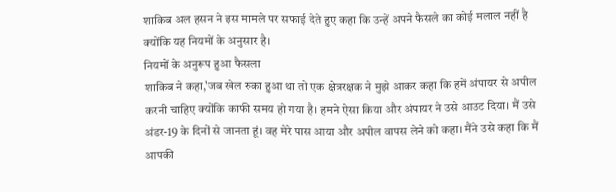शाकिब अल हसन ने इस मामले पर सफाई देते हुए कहा कि उन्हें अपने फैसले का कोई मलाल नहीं है क्योंकि यह नियमों के अनुसार है।
नियमों के अनुरूप हुआ फैसला
शाकिब ने कहा,'जब खेल रुका हुआ था तो एक क्षेत्ररक्षक ने मुझे आकर कहा कि हमें अंपायर से अपील करनी चाहिए क्योंकि काफी समय हो गया है। हमने ऐसा किया और अंपायर ने उसे आउट दिया। मैं उसे अंडर-19 के दिनों से जानता हूं। वह मेरे पास आया और अपील वापस लेने को कहा। मैंने उसे कहा कि मैं आपकी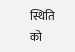स्थिति को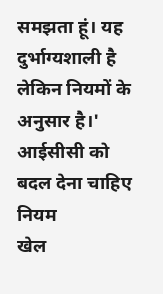समझता हूं। यह दुर्भाग्यशाली है लेकिन नियमों के अनुसार है।'
आईसीसी को बदल देना चाहिए नियम
खेल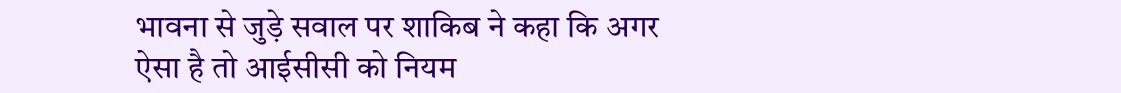भावना से जुड़े सवाल पर शाकिब ने कहा कि अगर ऐसा है तो आईसीसी को नियम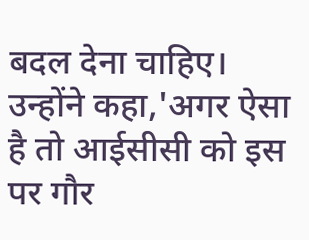बदल देना चाहिए। उन्होंने कहा,'अगर ऐसा है तो आईसीसी को इस पर गौर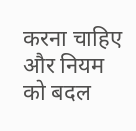करना चाहिए और नियम को बदल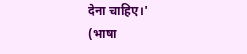देना चाहिए।'
(भाषा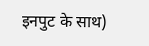इनपुट के साथ)